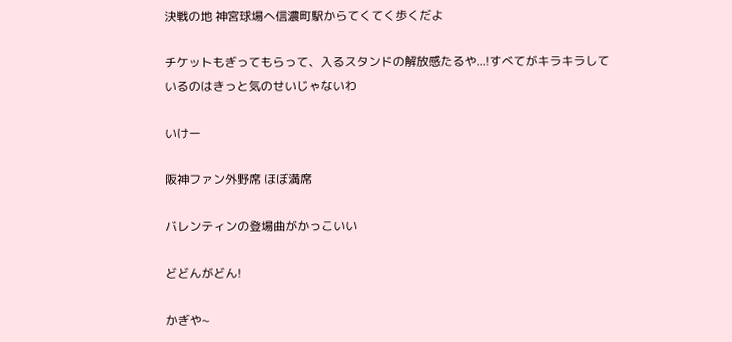決戦の地 神宮球場へ信濃町駅からてくてく歩くだよ

チケットもぎってもらって、入るスタンドの解放感たるや...!すべてがキラキラしているのはきっと気のせいじゃないわ

いけー

阪神ファン外野席 ほぼ満席

バレンティンの登場曲がかっこいい

どどんがどん!

かぎや~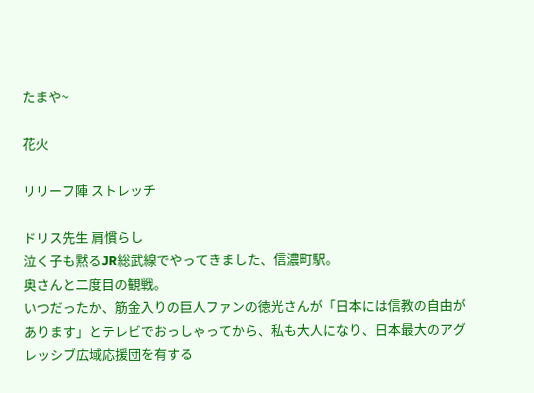たまや~

花火

リリーフ陣 ストレッチ

ドリス先生 肩慣らし
泣く子も黙るJR総武線でやってきました、信濃町駅。
奥さんと二度目の観戦。
いつだったか、筋金入りの巨人ファンの徳光さんが「日本には信教の自由があります」とテレビでおっしゃってから、私も大人になり、日本最大のアグレッシブ広域応援団を有する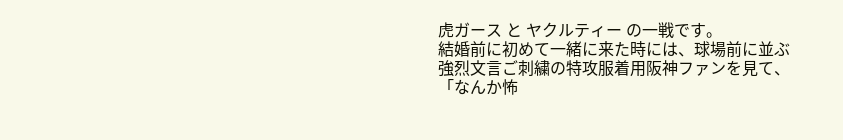虎ガース と ヤクルティー の一戦です。
結婚前に初めて一緒に来た時には、球場前に並ぶ強烈文言ご刺繍の特攻服着用阪神ファンを見て、「なんか怖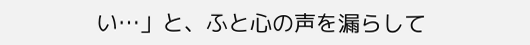い…」と、ふと心の声を漏らして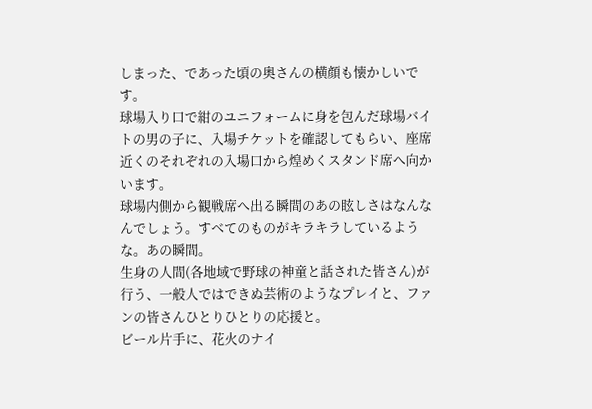しまった、であった頃の奥さんの横顔も懐かしいです。
球場入り口で紺のユニフォームに身を包んだ球場バイトの男の子に、入場チケットを確認してもらい、座席近くのそれぞれの入場口から煌めくスタンド席へ向かいます。
球場内側から観戦席へ出る瞬間のあの眩しさはなんなんでしょう。すべてのものがキラキラしているような。あの瞬間。
生身の人間(各地域で野球の神童と話された皆さん)が行う、一般人ではできぬ芸術のようなプレイと、ファンの皆さんひとりひとりの応援と。
ビール片手に、花火のナイ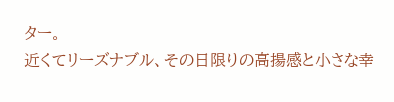ター。
近くてリーズナブル、その日限りの高揚感と小さな幸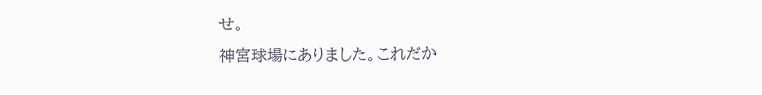せ。
神宮球場にありました。これだか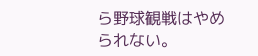ら野球観戦はやめられない。